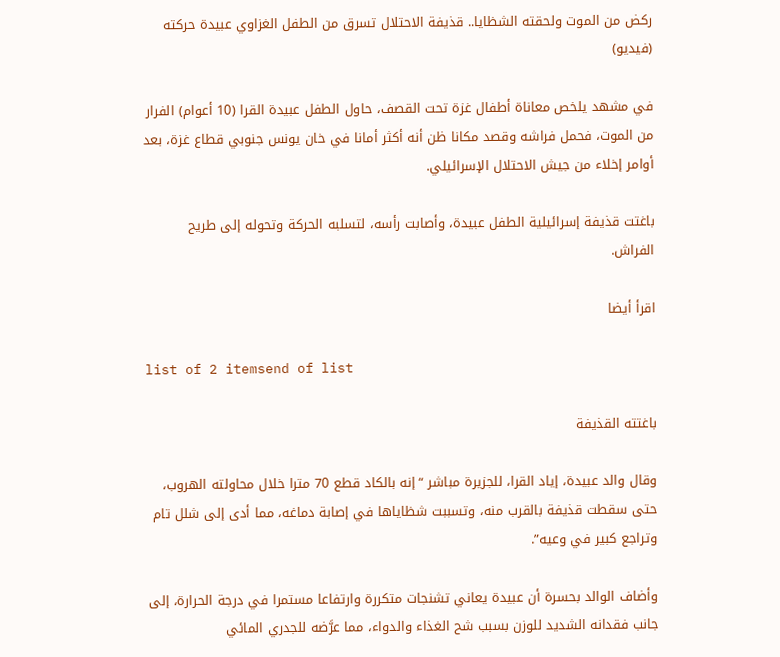ركض من الموت ولحقته الشظايا.. قذيفة الاحتلال تسرق من الطفل الغزاوي عبيدة حركته (فيديو)

في مشهد يلخص معاناة أطفال غزة تحت القصف، حاول الطفل عبيدة القرا (10 أعوام) الفرار من الموت، فحمل فراشه وقصد مكانا ظن أنه أكثر أمانا في خان يونس جنوبي قطاع غزة، بعد أوامر إخلاء من جيش الاحتلال الإسرائيلي.

باغتت قذيفة إسرائيلية الطفل عبيدة، وأصابت رأسه، لتسلبه الحركة وتحوله إلى طريح الفراش.

اقرأ أيضا

list of 2 itemsend of list

باغتته القذيفة

وقال والد عبيدة، إياد القرا، للجزيرة مباشر “إنه بالكاد قطع 70 مترا خلال محاولته الهروب، حتى سقطت قذيفة بالقرب منه، وتسببت شظاياها في إصابة دماغه، مما أدى إلى شلل تام وتراجع كبير في وعيه”.

وأضاف الوالد بحسرة أن عبيدة يعاني تشنجات متكررة وارتفاعا مستمرا في درجة الحرارة، إلى جانب فقدانه الشديد للوزن بسبب شح الغذاء والدواء، مما عرَّضه للجدري المائي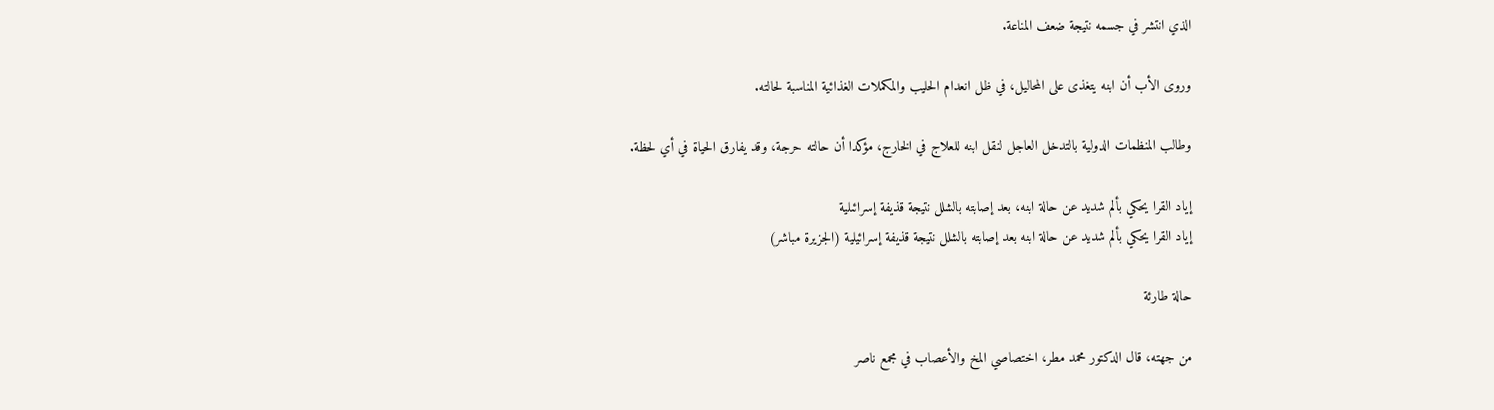الذي انتشر في جسمه نتيجة ضعف المناعة.

وروى الأب أن ابنه يتغذى على المحاليل، في ظل انعدام الحليب والمكملات الغذائية المناسبة لحالته.

وطالب المنظمات الدولية بالتدخل العاجل لنقل ابنه للعلاج في الخارج، مؤكدا أن حالته حرجة، وقد يفارق الحياة في أي لحظة.

إياد القرا يحكي بألم شديد عن حالة ابنه، بعد إصابته بالشلل نتيجة قذيفة إسرائىلية
إياد القرا يحكي بألم شديد عن حالة ابنه بعد إصابته بالشلل نتيجة قذيفة إسرائيلية (الجزيرة مباشر)

حالة طارئة

من جهته، قال الدكتور محمد مطر، اختصاصي المخ والأعصاب في مجمع ناصر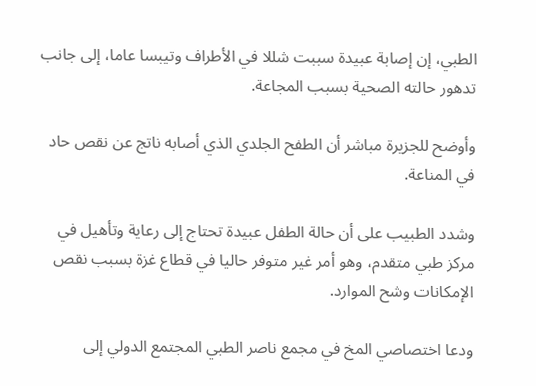الطبي، إن إصابة عبيدة سببت شللا في الأطراف وتيبسا عاما، إلى جانب تدهور حالته الصحية بسبب المجاعة.

وأوضح للجزيرة مباشر أن الطفح الجلدي الذي أصابه ناتج عن نقص حاد في المناعة.

وشدد الطبيب على أن حالة الطفل عبيدة تحتاج إلى رعاية وتأهيل في مركز طبي متقدم، وهو أمر غير متوفر حاليا في قطاع غزة بسبب نقص الإمكانات وشح الموارد.

ودعا اختصاصي المخ في مجمع ناصر الطبي المجتمع الدولي إلى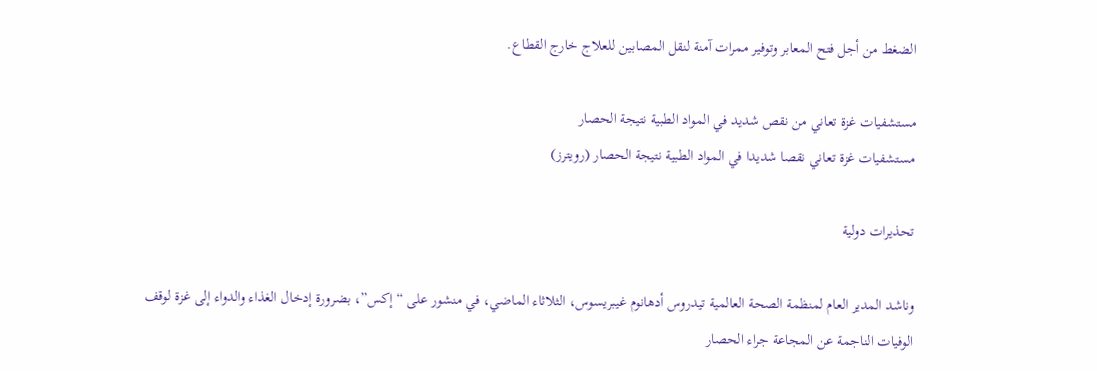الضغط من أجل فتح المعابر وتوفير ممرات آمنة لنقل المصابين للعلاج خارج القطاع.

مستشفيات غزة تعاني من نقص شديد في المواد الطبية نتيجة الحصار
مستشفيات غزة تعاني نقصا شديدا في المواد الطبية نتيجة الحصار (رويترز)

تحذيرات دولية

وناشد المدير العام لمنظمة الصحة العالمية تيدروس أدهانوم غيبريسوس، الثلاثاء الماضي، في منشور على “إكس”، بضرورة إدخال الغذاء والدواء إلى غزة لوقف الوفيات الناجمة عن المجاعة جراء الحصار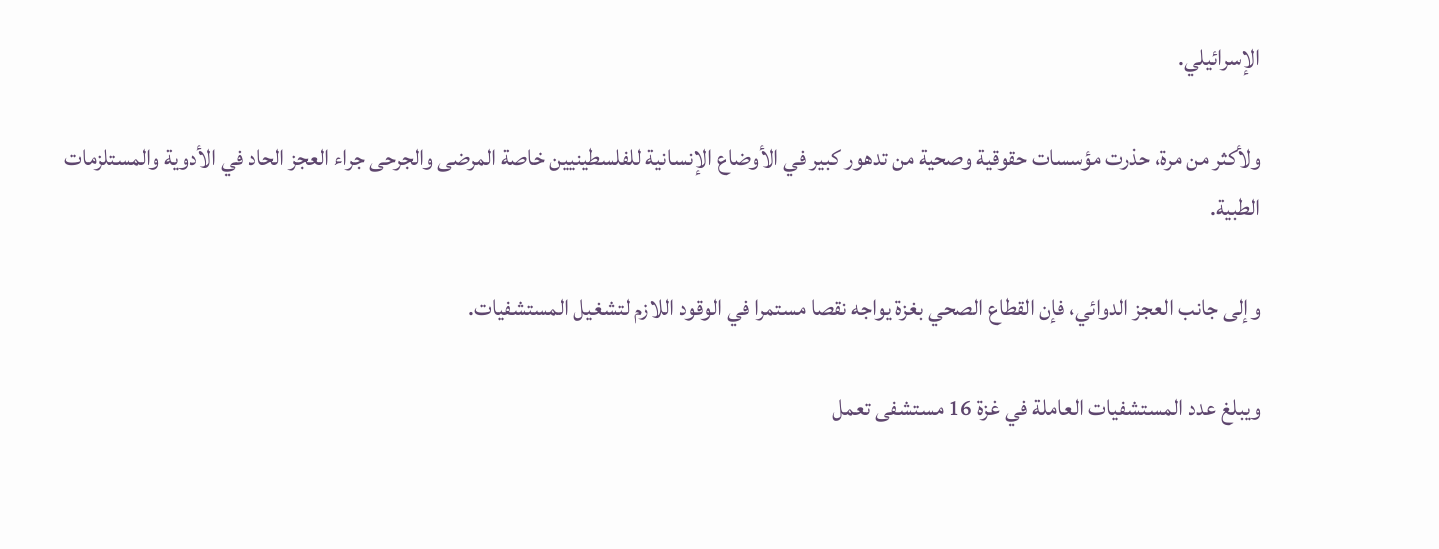الإسرائيلي.

ولأكثر من مرة، حذرت مؤسسات حقوقية وصحية من تدهور كبير في الأوضاع الإنسانية للفلسطينيين خاصة المرضى والجرحى جراء العجز الحاد في الأدوية والمستلزمات الطبية.

وإلى جانب العجز الدوائي، فإن القطاع الصحي بغزة يواجه نقصا مستمرا في الوقود اللازم لتشغيل المستشفيات.

ويبلغ عدد المستشفيات العاملة في غزة 16 مستشفى تعمل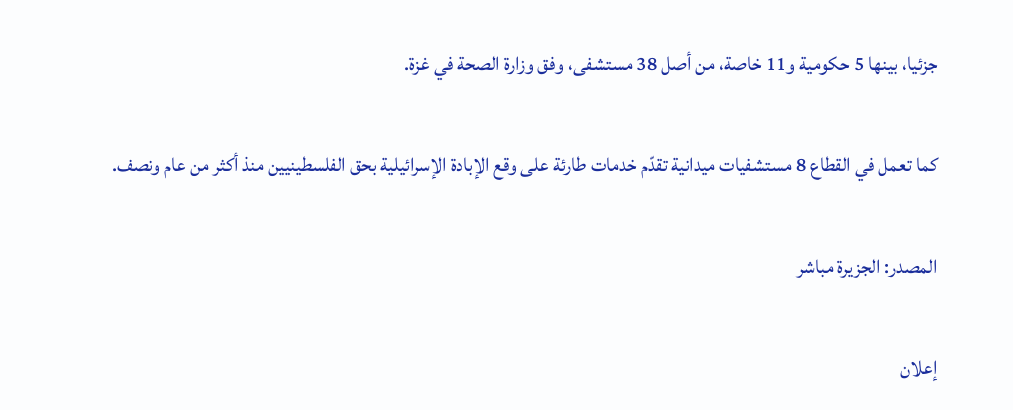جزئيا، بينها 5 حكومية و11 خاصة، من أصل 38 مستشفى، وفق وزارة الصحة في غزة.

كما تعمل في القطاع 8 مستشفيات ميدانية تقدّم خدمات طارئة على وقع الإبادة الإسرائيلية بحق الفلسطينيين منذ أكثر من عام ونصف.

المصدر: الجزيرة مباشر

إعلان